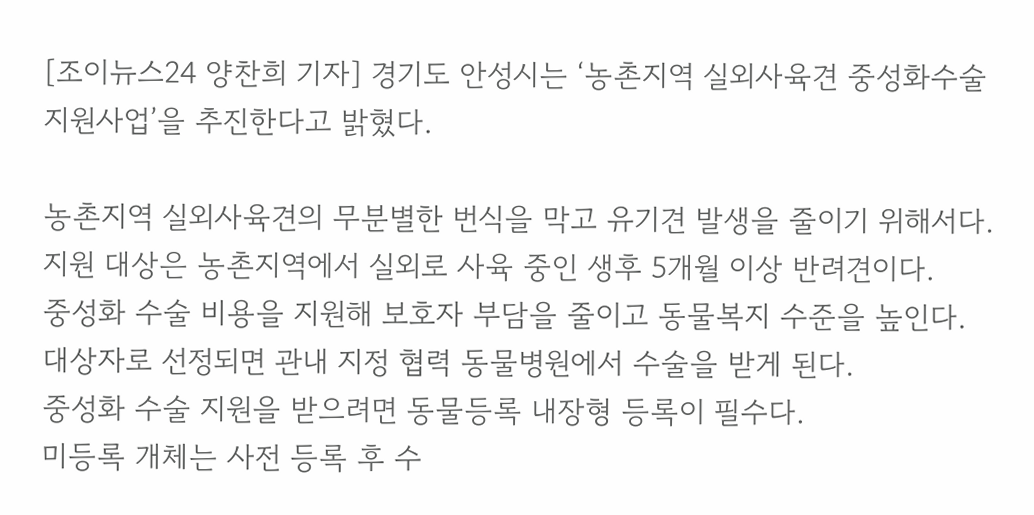[조이뉴스24 양찬희 기자] 경기도 안성시는 ‘농촌지역 실외사육견 중성화수술 지원사업’을 추진한다고 밝혔다.

농촌지역 실외사육견의 무분별한 번식을 막고 유기견 발생을 줄이기 위해서다.
지원 대상은 농촌지역에서 실외로 사육 중인 생후 5개월 이상 반려견이다.
중성화 수술 비용을 지원해 보호자 부담을 줄이고 동물복지 수준을 높인다.
대상자로 선정되면 관내 지정 협력 동물병원에서 수술을 받게 된다.
중성화 수술 지원을 받으려면 동물등록 내장형 등록이 필수다.
미등록 개체는 사전 등록 후 수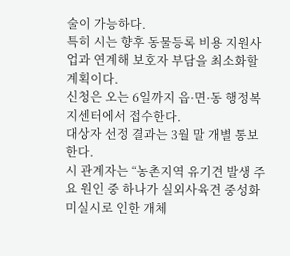술이 가능하다.
특히 시는 향후 동물등록 비용 지원사업과 연계해 보호자 부담을 최소화할 계획이다.
신청은 오는 6일까지 읍·면·동 행정복지센터에서 접수한다.
대상자 선정 결과는 3월 말 개별 통보한다.
시 관계자는 “농촌지역 유기견 발생 주요 원인 중 하나가 실외사육견 중성화 미실시로 인한 개체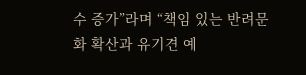수 증가”라며 “책임 있는 반려문화 확산과 유기견 예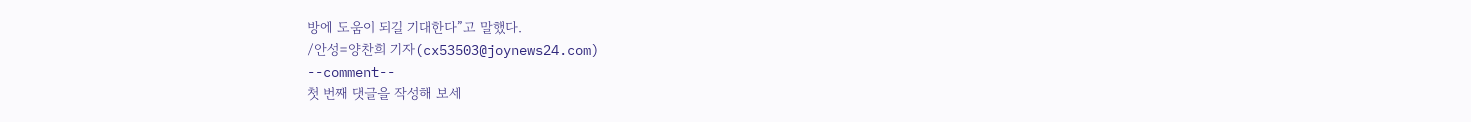방에 도움이 되길 기대한다”고 말했다.
/안성=양찬희 기자(cx53503@joynews24.com)
--comment--
첫 번째 댓글을 작성해 보세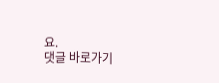요.
댓글 바로가기